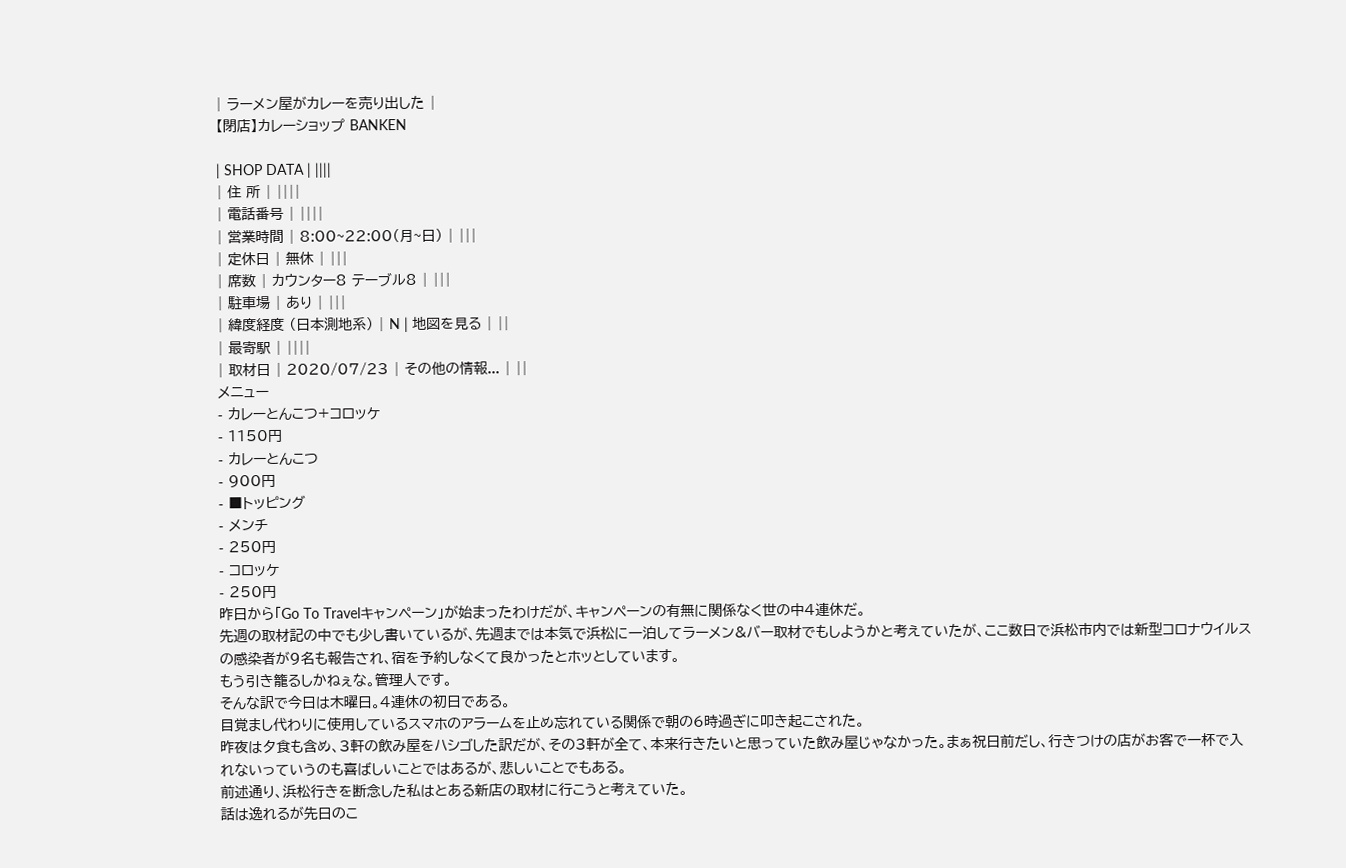| ラーメン屋がカレーを売り出した |
【閉店】カレーショップ BANKEN

| SHOP DATA | ||||
| 住 所 | ||||
| 電話番号 | ||||
| 営業時間 | 8:00~22:00(月~日) | |||
| 定休日 | 無休 | |||
| 席数 | カウンター8 テーブル8 | |||
| 駐車場 | あり | |||
| 緯度経度 (日本測地系) | N | 地図を見る | ||
| 最寄駅 | ||||
| 取材日 | 2020/07/23 | その他の情報... | ||
メニュー
- カレーとんこつ+コロッケ
- 1150円
- カレーとんこつ
- 900円
- ■トッピング
- メンチ
- 250円
- コロッケ
- 250円
昨日から「Go To Travelキャンペーン」が始まったわけだが、キャンペーンの有無に関係なく世の中4連休だ。
先週の取材記の中でも少し書いているが、先週までは本気で浜松に一泊してラーメン&バー取材でもしようかと考えていたが、ここ数日で浜松市内では新型コロナウイルスの感染者が9名も報告され、宿を予約しなくて良かったとホッとしています。
もう引き籠るしかねぇな。管理人です。
そんな訳で今日は木曜日。4連休の初日である。
目覚まし代わりに使用しているスマホのアラームを止め忘れている関係で朝の6時過ぎに叩き起こされた。
昨夜は夕食も含め、3軒の飲み屋をハシゴした訳だが、その3軒が全て、本来行きたいと思っていた飲み屋じゃなかった。まぁ祝日前だし、行きつけの店がお客で一杯で入れないっていうのも喜ばしいことではあるが、悲しいことでもある。
前述通り、浜松行きを断念した私はとある新店の取材に行こうと考えていた。
話は逸れるが先日のこ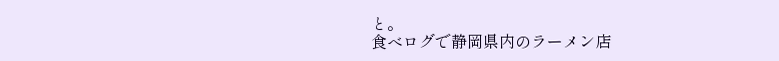と。
食べログで静岡県内のラーメン店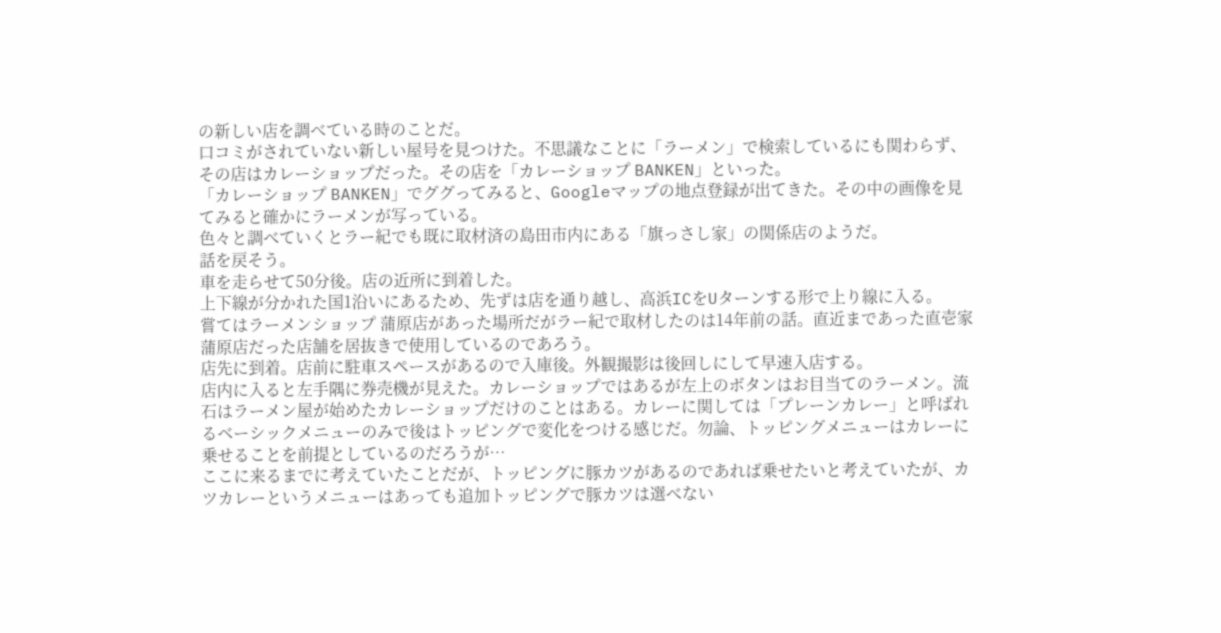の新しい店を調べている時のことだ。
口コミがされていない新しい屋号を見つけた。不思議なことに「ラーメン」で検索しているにも関わらず、その店はカレーショップだった。その店を「カレーショップ BANKEN」といった。
「カレーショップ BANKEN」でググってみると、Googleマップの地点登録が出てきた。その中の画像を見てみると確かにラーメンが写っている。
色々と調べていくとラー紀でも既に取材済の島田市内にある「旗っさし家」の関係店のようだ。
話を戻そう。
車を走らせて50分後。店の近所に到着した。
上下線が分かれた国1沿いにあるため、先ずは店を通り越し、高浜ICをUターンする形で上り線に入る。
嘗てはラーメンショップ 蒲原店があった場所だがラー紀で取材したのは14年前の話。直近まであった直壱家 蒲原店だった店舗を居抜きで使用しているのであろう。
店先に到着。店前に駐車スペースがあるので入庫後。外観撮影は後回しにして早速入店する。
店内に入ると左手隅に券売機が見えた。カレーショップではあるが左上のボタンはお目当てのラーメン。流石はラーメン屋が始めたカレーショップだけのことはある。カレーに関しては「プレーンカレー」と呼ばれるベーシックメニューのみで後はトッピングで変化をつける感じだ。勿論、トッピングメニューはカレーに乗せることを前提としているのだろうが…
ここに来るまでに考えていたことだが、トッピングに豚カツがあるのであれば乗せたいと考えていたが、カツカレーというメニューはあっても追加トッピングで豚カツは選べない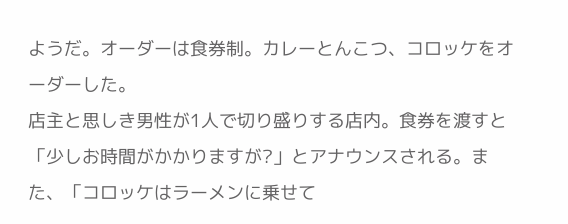ようだ。オーダーは食券制。カレーとんこつ、コロッケをオーダーした。
店主と思しき男性が1人で切り盛りする店内。食券を渡すと「少しお時間がかかりますが?」とアナウンスされる。また、「コロッケはラーメンに乗せて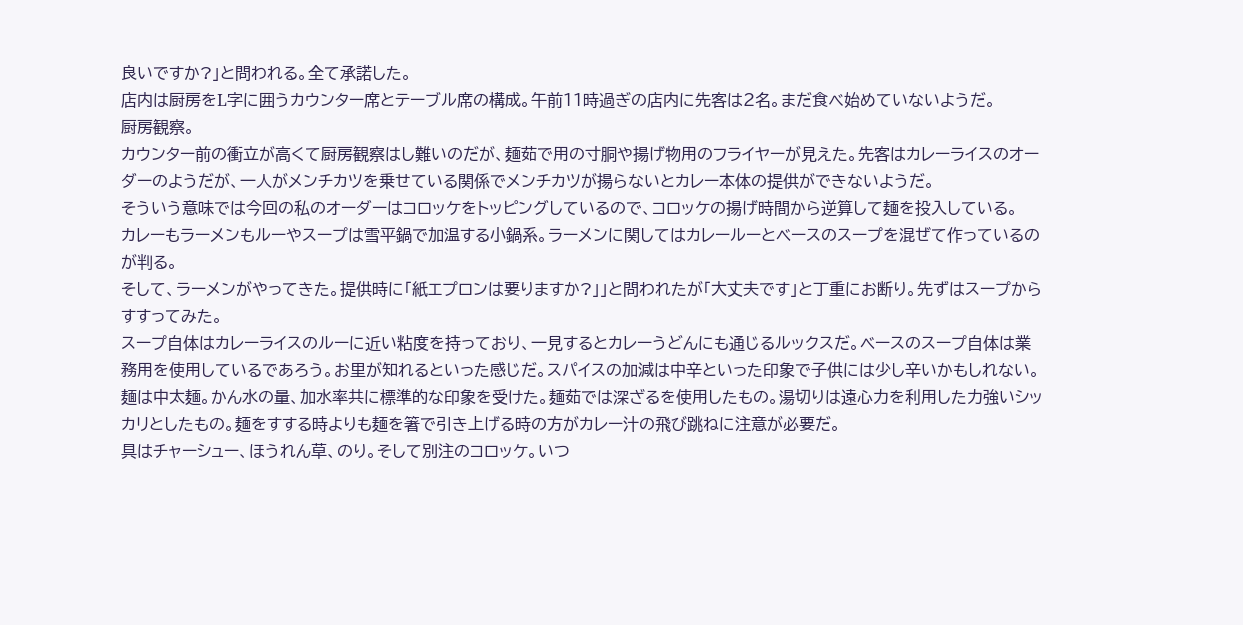良いですか?」と問われる。全て承諾した。
店内は厨房をL字に囲うカウンター席とテーブル席の構成。午前11時過ぎの店内に先客は2名。まだ食べ始めていないようだ。
厨房観察。
カウンター前の衝立が高くて厨房観察はし難いのだが、麺茹で用の寸胴や揚げ物用のフライヤーが見えた。先客はカレーライスのオーダーのようだが、一人がメンチカツを乗せている関係でメンチカツが揚らないとカレー本体の提供ができないようだ。
そういう意味では今回の私のオーダーはコロッケをトッピングしているので、コロッケの揚げ時間から逆算して麺を投入している。
カレーもラーメンもルーやスープは雪平鍋で加温する小鍋系。ラーメンに関してはカレールーとベースのスープを混ぜて作っているのが判る。
そして、ラーメンがやってきた。提供時に「紙エプロンは要りますか?」」と問われたが「大丈夫です」と丁重にお断り。先ずはスープからすすってみた。
スープ自体はカレーライスのルーに近い粘度を持っており、一見するとカレーうどんにも通じるルックスだ。ベースのスープ自体は業務用を使用しているであろう。お里が知れるといった感じだ。スパイスの加減は中辛といった印象で子供には少し辛いかもしれない。
麺は中太麺。かん水の量、加水率共に標準的な印象を受けた。麺茹では深ざるを使用したもの。湯切りは遠心力を利用した力強いシッカリとしたもの。麺をすする時よりも麺を箸で引き上げる時の方がカレー汁の飛び跳ねに注意が必要だ。
具はチャーシュー、ほうれん草、のり。そして別注のコロッケ。いつ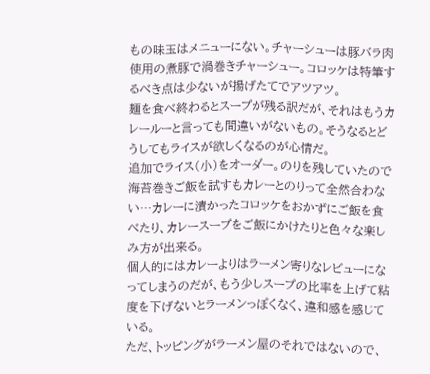もの味玉はメニューにない。チャーシューは豚バラ肉使用の煮豚で渦巻きチャーシュー。コロッケは特筆するべき点は少ないが揚げたてでアツアツ。
麺を食べ終わるとスープが残る訳だが、それはもうカレールーと言っても間違いがないもの。そうなるとどうしてもライスが欲しくなるのが心情だ。
追加でライス(小)をオーダー。のりを残していたので海苔巻きご飯を試すもカレーとのりって全然合わない…カレーに漬かったコロッケをおかずにご飯を食べたり、カレースープをご飯にかけたりと色々な楽しみ方が出来る。
個人的にはカレーよりはラーメン寄りなレビューになってしまうのだが、もう少しスープの比率を上げて粘度を下げないとラーメンっぽくなく、違和感を感じている。
ただ、トッピングがラーメン屋のそれではないので、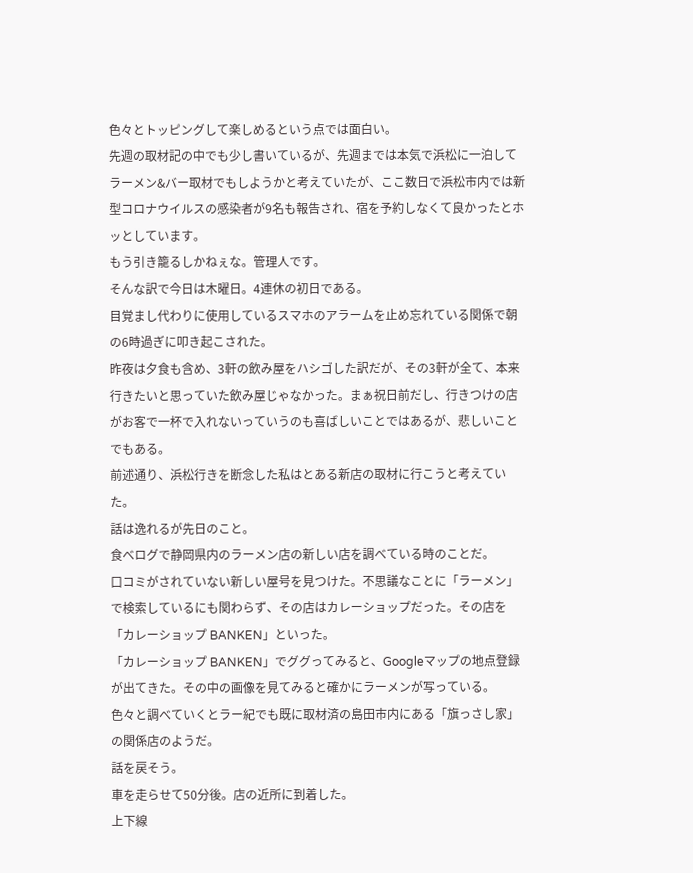色々とトッピングして楽しめるという点では面白い。
先週の取材記の中でも少し書いているが、先週までは本気で浜松に一泊してラーメン&バー取材でもしようかと考えていたが、ここ数日で浜松市内では新型コロナウイルスの感染者が9名も報告され、宿を予約しなくて良かったとホッとしています。
もう引き籠るしかねぇな。管理人です。
そんな訳で今日は木曜日。4連休の初日である。
目覚まし代わりに使用しているスマホのアラームを止め忘れている関係で朝の6時過ぎに叩き起こされた。
昨夜は夕食も含め、3軒の飲み屋をハシゴした訳だが、その3軒が全て、本来行きたいと思っていた飲み屋じゃなかった。まぁ祝日前だし、行きつけの店がお客で一杯で入れないっていうのも喜ばしいことではあるが、悲しいことでもある。
前述通り、浜松行きを断念した私はとある新店の取材に行こうと考えていた。
話は逸れるが先日のこと。
食べログで静岡県内のラーメン店の新しい店を調べている時のことだ。
口コミがされていない新しい屋号を見つけた。不思議なことに「ラーメン」で検索しているにも関わらず、その店はカレーショップだった。その店を「カレーショップ BANKEN」といった。
「カレーショップ BANKEN」でググってみると、Googleマップの地点登録が出てきた。その中の画像を見てみると確かにラーメンが写っている。
色々と調べていくとラー紀でも既に取材済の島田市内にある「旗っさし家」の関係店のようだ。
話を戻そう。
車を走らせて50分後。店の近所に到着した。
上下線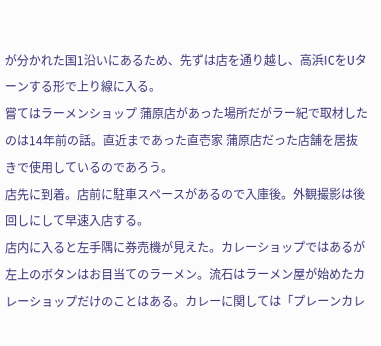が分かれた国1沿いにあるため、先ずは店を通り越し、高浜ICをUターンする形で上り線に入る。
嘗てはラーメンショップ 蒲原店があった場所だがラー紀で取材したのは14年前の話。直近まであった直壱家 蒲原店だった店舗を居抜きで使用しているのであろう。
店先に到着。店前に駐車スペースがあるので入庫後。外観撮影は後回しにして早速入店する。
店内に入ると左手隅に券売機が見えた。カレーショップではあるが左上のボタンはお目当てのラーメン。流石はラーメン屋が始めたカレーショップだけのことはある。カレーに関しては「プレーンカレ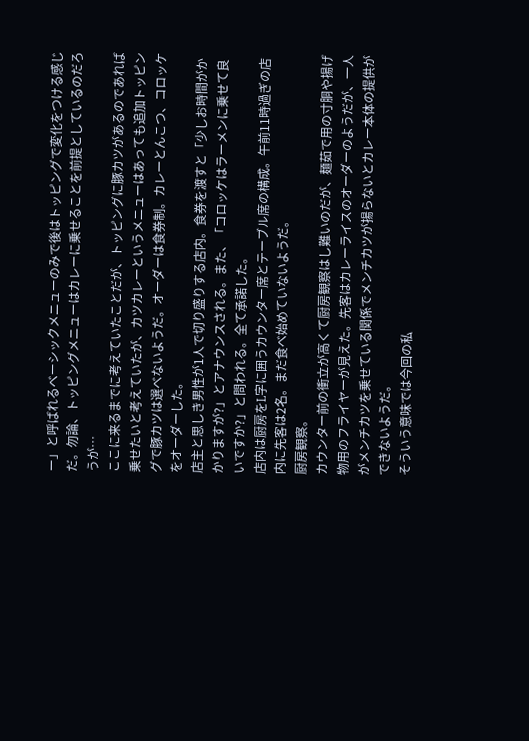ー」と呼ばれるベーシックメニューのみで後はトッピングで変化をつける感じだ。勿論、トッピングメニューはカレーに乗せることを前提としているのだろうが…
ここに来るまでに考えていたことだが、トッピングに豚カツがあるのであれば乗せたいと考えていたが、カツカレーというメニューはあっても追加トッピングで豚カツは選べないようだ。オーダーは食券制。カレーとんこつ、コロッケをオーダーした。
店主と思しき男性が1人で切り盛りする店内。食券を渡すと「少しお時間がかかりますが?」とアナウンスされる。また、「コロッケはラーメンに乗せて良いですか?」と問われる。全て承諾した。
店内は厨房をL字に囲うカウンター席とテーブル席の構成。午前11時過ぎの店内に先客は2名。まだ食べ始めていないようだ。
厨房観察。
カウンター前の衝立が高くて厨房観察はし難いのだが、麺茹で用の寸胴や揚げ物用のフライヤーが見えた。先客はカレーライスのオーダーのようだが、一人がメンチカツを乗せている関係でメンチカツが揚らないとカレー本体の提供ができないようだ。
そういう意味では今回の私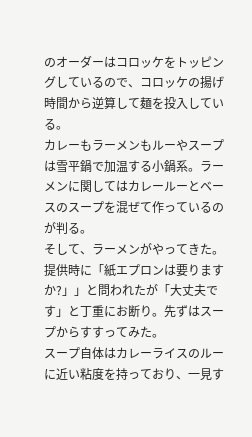のオーダーはコロッケをトッピングしているので、コロッケの揚げ時間から逆算して麺を投入している。
カレーもラーメンもルーやスープは雪平鍋で加温する小鍋系。ラーメンに関してはカレールーとベースのスープを混ぜて作っているのが判る。
そして、ラーメンがやってきた。提供時に「紙エプロンは要りますか?」」と問われたが「大丈夫です」と丁重にお断り。先ずはスープからすすってみた。
スープ自体はカレーライスのルーに近い粘度を持っており、一見す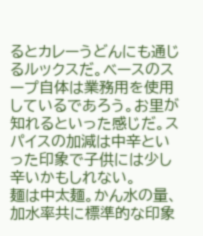るとカレーうどんにも通じるルックスだ。ベースのスープ自体は業務用を使用しているであろう。お里が知れるといった感じだ。スパイスの加減は中辛といった印象で子供には少し辛いかもしれない。
麺は中太麺。かん水の量、加水率共に標準的な印象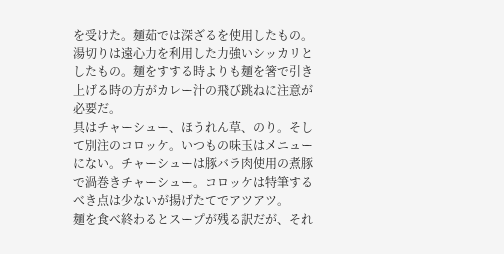を受けた。麺茹では深ざるを使用したもの。湯切りは遠心力を利用した力強いシッカリとしたもの。麺をすする時よりも麺を箸で引き上げる時の方がカレー汁の飛び跳ねに注意が必要だ。
具はチャーシュー、ほうれん草、のり。そして別注のコロッケ。いつもの味玉はメニューにない。チャーシューは豚バラ肉使用の煮豚で渦巻きチャーシュー。コロッケは特筆するべき点は少ないが揚げたてでアツアツ。
麺を食べ終わるとスープが残る訳だが、それ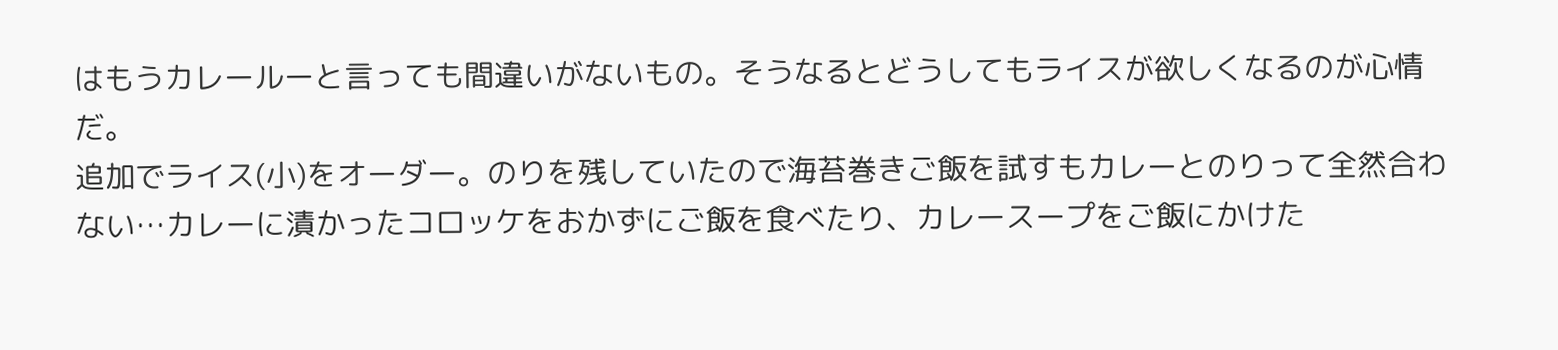はもうカレールーと言っても間違いがないもの。そうなるとどうしてもライスが欲しくなるのが心情だ。
追加でライス(小)をオーダー。のりを残していたので海苔巻きご飯を試すもカレーとのりって全然合わない…カレーに漬かったコロッケをおかずにご飯を食べたり、カレースープをご飯にかけた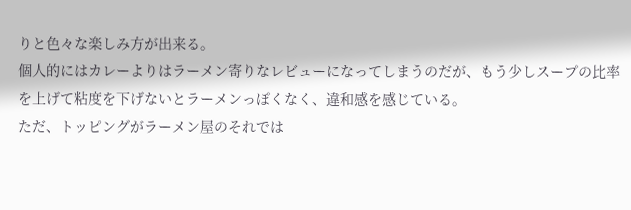りと色々な楽しみ方が出来る。
個人的にはカレーよりはラーメン寄りなレビューになってしまうのだが、もう少しスープの比率を上げて粘度を下げないとラーメンっぽくなく、違和感を感じている。
ただ、トッピングがラーメン屋のそれでは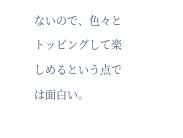ないので、色々とトッピングして楽しめるという点では面白い。